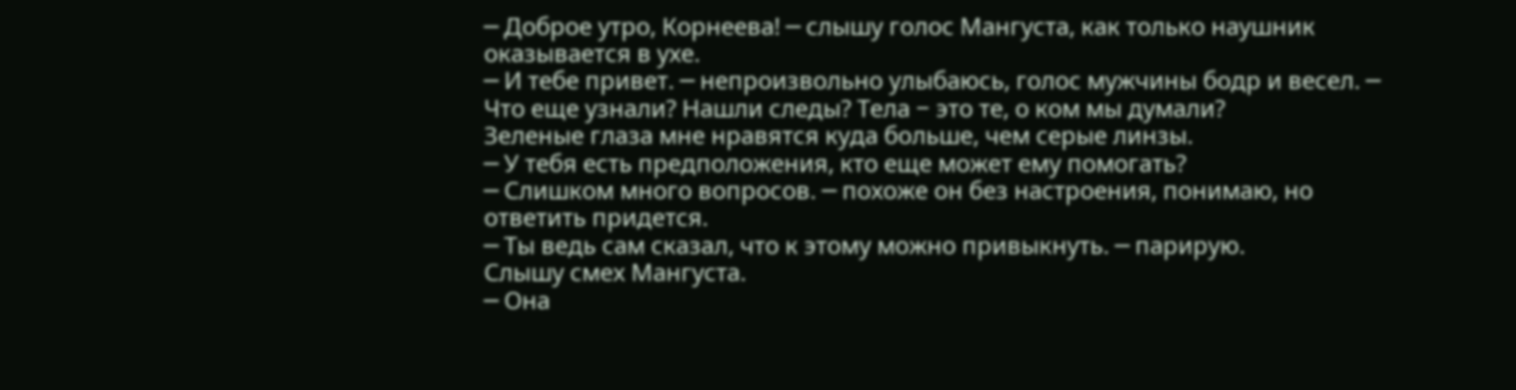─ Доброе утро, Корнеева! ─ слышу голос Мангуста, как только наушник оказывается в ухе.
─ И тебе привет. ─ непроизвольно улыбаюсь, голос мужчины бодр и весел. ─ Что еще узнали? Нашли следы? Тела − это те, о ком мы думали?
Зеленые глаза мне нравятся куда больше, чем серые линзы.
─ У тебя есть предположения, кто еще может ему помогать?
─ Слишком много вопросов. ─ похоже он без настроения, понимаю, но ответить придется.
─ Ты ведь сам сказал, что к этому можно привыкнуть. ─ парирую.
Слышу смех Мангуста.
─ Она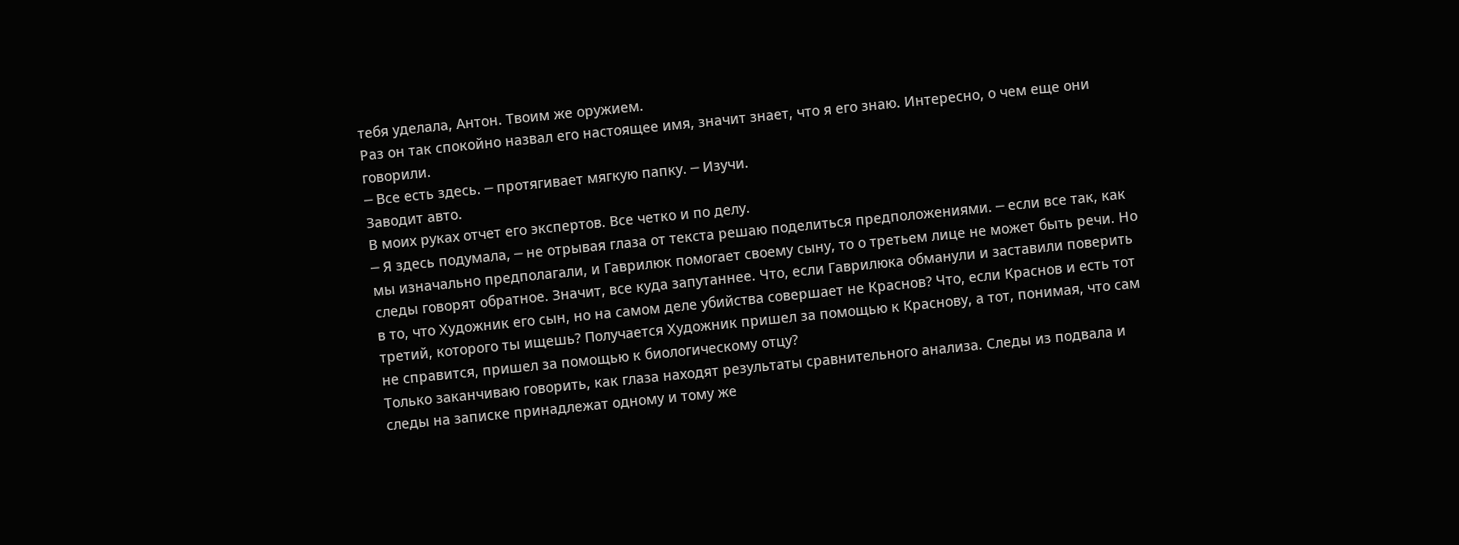тебя уделала, Антон. Твоим же оружием.
Раз он так спокойно назвал его настоящее имя, значит знает, что я его знаю. Интересно, о чем еще они говорили.
─ Все есть здесь. ─ протягивает мягкую папку. ─ Изучи.
Заводит авто.
В моих руках отчет его экспертов. Все четко и по делу.
─ Я здесь подумала, ─ не отрывая глаза от текста решаю поделиться предположениями. ─ если все так, как мы изначально предполагали, и Гаврилюк помогает своему сыну, то о третьем лице не может быть речи. Но следы говорят обратное. Значит, все куда запутаннее. Что, если Гаврилюка обманули и заставили поверить в то, что Художник его сын, но на самом деле убийства совершает не Краснов? Что, если Краснов и есть тот третий, которого ты ищешь? Получается Художник пришел за помощью к Краснову, а тот, понимая, что сам не справится, пришел за помощью к биологическому отцу?
Только заканчиваю говорить, как глаза находят результаты сравнительного анализа. Следы из подвала и следы на записке принадлежат одному и тому же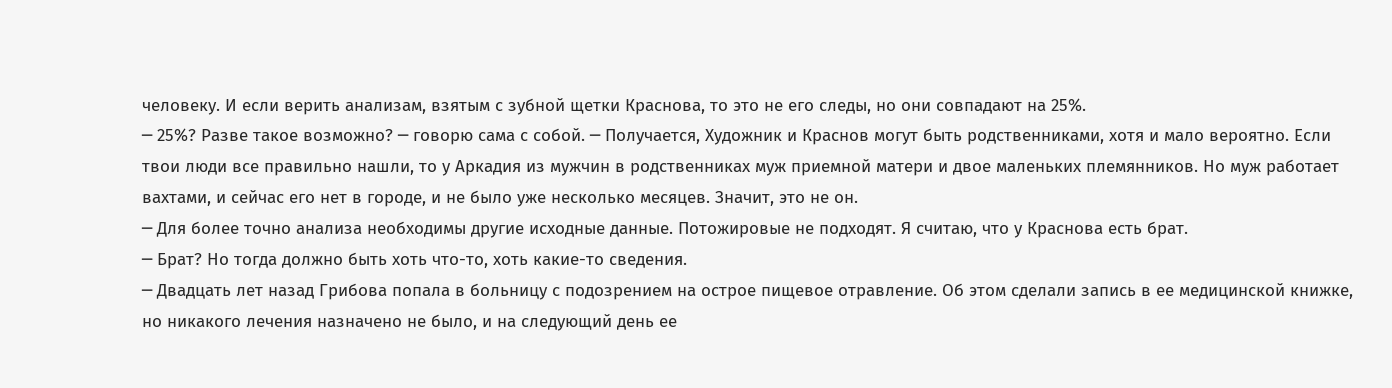человеку. И если верить анализам, взятым с зубной щетки Краснова, то это не его следы, но они совпадают на 25%.
─ 25%? Разве такое возможно? ─ говорю сама с собой. ─ Получается, Художник и Краснов могут быть родственниками, хотя и мало вероятно. Если твои люди все правильно нашли, то у Аркадия из мужчин в родственниках муж приемной матери и двое маленьких племянников. Но муж работает вахтами, и сейчас его нет в городе, и не было уже несколько месяцев. Значит, это не он.
─ Для более точно анализа необходимы другие исходные данные. Потожировые не подходят. Я считаю, что у Краснова есть брат.
─ Брат? Но тогда должно быть хоть что-то, хоть какие-то сведения.
─ Двадцать лет назад Грибова попала в больницу с подозрением на острое пищевое отравление. Об этом сделали запись в ее медицинской книжке, но никакого лечения назначено не было, и на следующий день ее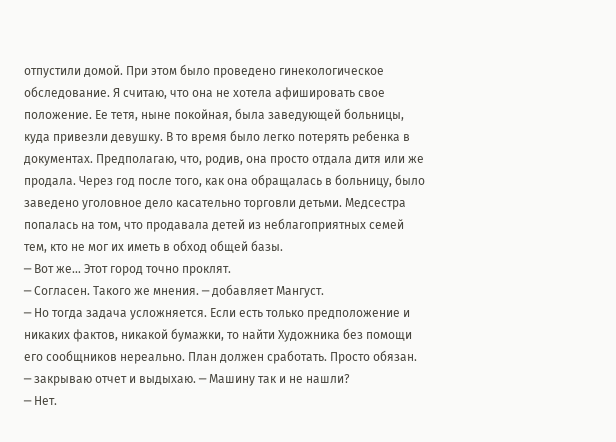отпустили домой. При этом было проведено гинекологическое обследование. Я считаю, что она не хотела афишировать свое положение. Ее тетя, ныне покойная, была заведующей больницы, куда привезли девушку. В то время было легко потерять ребенка в документах. Предполагаю, что, родив, она просто отдала дитя или же продала. Через год после того, как она обращалась в больницу, было заведено уголовное дело касательно торговли детьми. Медсестра попалась на том, что продавала детей из неблагоприятных семей тем, кто не мог их иметь в обход общей базы.
─ Вот же… Этот город точно проклят.
─ Согласен. Такого же мнения. ─ добавляет Мангуст.
─ Но тогда задача усложняется. Если есть только предположение и никаких фактов, никакой бумажки, то найти Художника без помощи его сообщников нереально. План должен сработать. Просто обязан. ─ закрываю отчет и выдыхаю. ─ Машину так и не нашли?
─ Нет.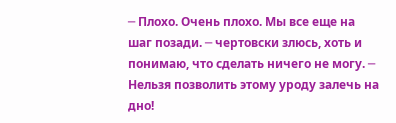─ Плохо. Очень плохо. Мы все еще на шаг позади. ─ чертовски злюсь, хоть и понимаю, что сделать ничего не могу. ─ Нельзя позволить этому уроду залечь на дно!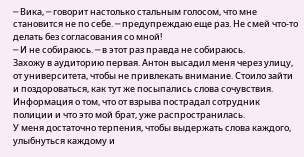─ Вика, ─ говорит настолько стальным голосом, что мне становится не по себе. ─ предупреждаю еще раз. Не смей что-то делать без согласования со мной!
─ И не собираюсь. ─ в этот раз правда не собираюсь.
Захожу в аудиторию первая. Антон высадил меня через улицу, от университета, чтобы не привлекать внимание. Стоило зайти и поздороваться, как тут же посыпались слова сочувствия. Информация о том, что от взрыва пострадал сотрудник полиции и что это мой брат, уже распространилась.
У меня достаточно терпения, чтобы выдержать слова каждого, улыбнуться каждому и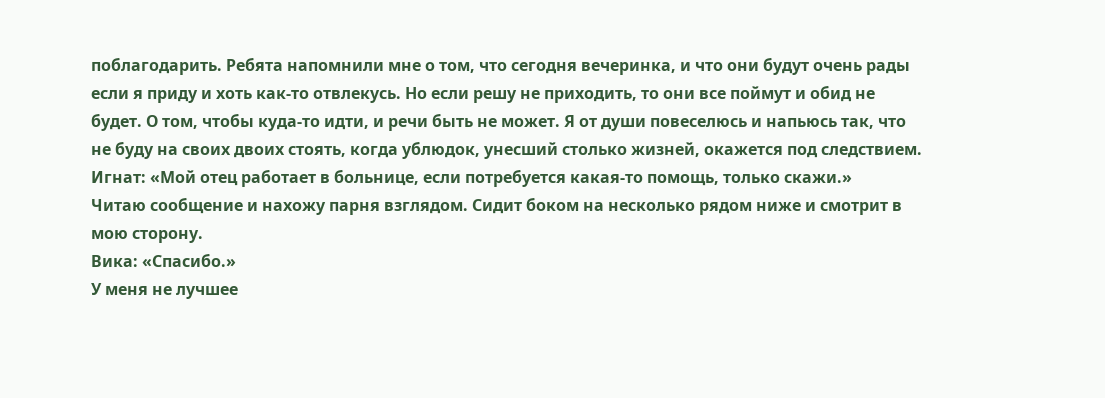поблагодарить. Ребята напомнили мне о том, что сегодня вечеринка, и что они будут очень рады если я приду и хоть как-то отвлекусь. Но если решу не приходить, то они все поймут и обид не будет. О том, чтобы куда-то идти, и речи быть не может. Я от души повеселюсь и напьюсь так, что не буду на своих двоих стоять, когда ублюдок, унесший столько жизней, окажется под следствием.
Игнат: «Мой отец работает в больнице, если потребуется какая-то помощь, только скажи.»
Читаю сообщение и нахожу парня взглядом. Сидит боком на несколько рядом ниже и смотрит в мою сторону.
Вика: «Спасибо.»
У меня не лучшее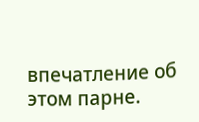впечатление об этом парне.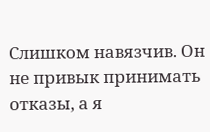Слишком навязчив. Он не привык принимать отказы, а я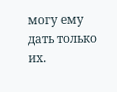могу ему дать только их.